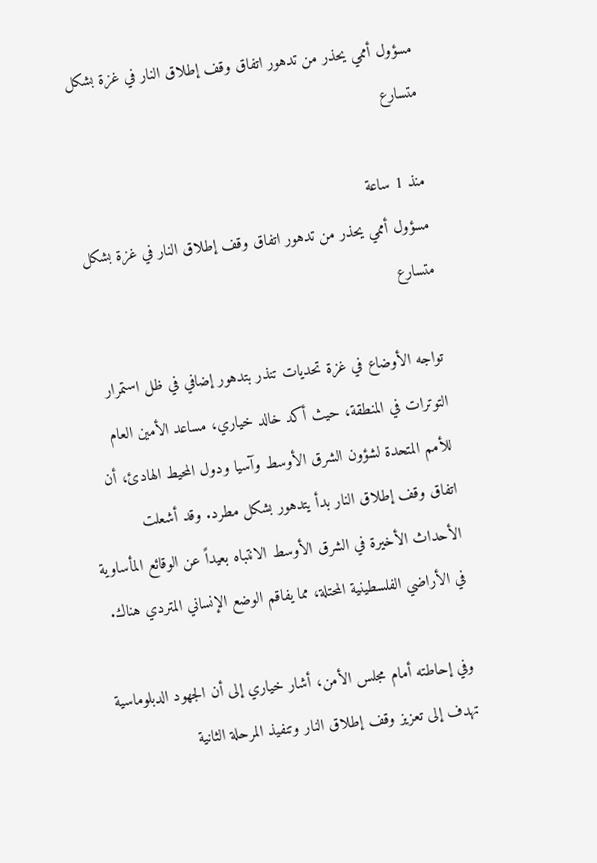مسؤول أممي يحذر من تدهور اتفاق وقف إطلاق النار في غزة بشكل متسارع

منذ 1 ساعة
مسؤول أممي يحذر من تدهور اتفاق وقف إطلاق النار في غزة بشكل متسارع

تواجه الأوضاع في غزة تحديات تنذر بتدهور إضافي في ظل استمرار التوترات في المنطقة، حيث أكد خالد خياري، مساعد الأمين العام للأمم المتحدة لشؤون الشرق الأوسط وآسيا ودول المحيط الهادئ، أن اتفاق وقف إطلاق النار بدأ يتدهور بشكل مطرد. وقد أشعلت الأحداث الأخيرة في الشرق الأوسط الانتباه بعيداً عن الوقائع المأساوية في الأراضي الفلسطينية المحتلة، مما يفاقم الوضع الإنساني المتردي هناك.

وفي إحاطته أمام مجلس الأمن، أشار خياري إلى أن الجهود الدبلوماسية تهدف إلى تعزيز وقف إطلاق النار وتنفيذ المرحلة الثانية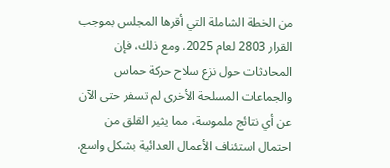من الخطة الشاملة التي أقرها المجلس بموجب القرار 2803 لعام 2025. ومع ذلك، فإن المحادثات حول نزع سلاح حركة حماس والجماعات المسلحة الأخرى لم تسفر حتى الآن عن أي نتائج ملموسة، مما يثير القلق من احتمال استئناف الأعمال العدائية بشكل واسع.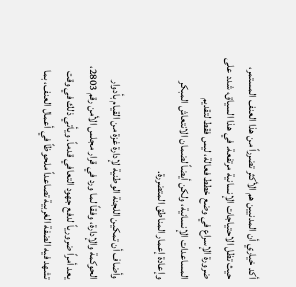أكد خياري أن المدنيين هم الأكثر تضرراً من هذا العنف المستمر، حيث تظل الاحتياجات الإنسانية مرتفعة. في هذا السياق، شدد على ضرورة الإسراع في وضع خطط فعالة، ليس فقط لتقديم المساعدات الإنسانية، ولكن أيضاً لضمان الانتعاش المبكر وإعادة إعمار المناطق المتضررة.

وأضاف أن تمكين اللجنة الوطنية لإدارة غزة من القيام بأدوار الحوكمة والإدارة، وفقاً لما ورد في قرار مجلس الأمن رقم 2803، يعد أمراً ضرورياً لدفع جهود التعافي قدماً. ويأتي ذلك في وقت تشهد فيه الضفة الغربية تصاعداً ملحوظاً في أعمال العنف، بما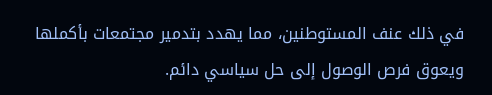في ذلك عنف المستوطنين، مما يهدد بتدمير مجتمعات بأكملها ويعوق فرص الوصول إلى حل سياسي دائم.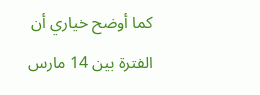كما أوضح خياري أن الفترة بين 14 مارس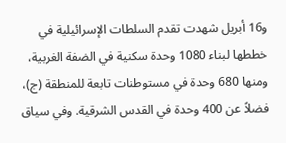و16 أبريل شهدت تقدم السلطات الإسرائيلية في خططها لبناء 1080 وحدة سكنية في الضفة الغربية، ومنها 680 وحدة في مستوطنات تابعة للمنطقة (ج)، فضلاً عن 400 وحدة في القدس الشرقية. وفي سياق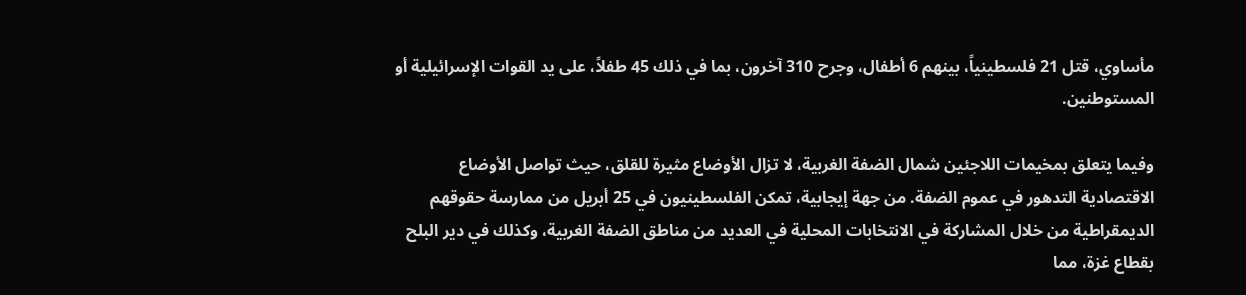مأساوي، قتل 21 فلسطينياً، بينهم 6 أطفال، وجرح 310 آخرون، بما في ذلك 45 طفلاً، على يد القوات الإسرائيلية أو المستوطنين.

وفيما يتعلق بمخيمات اللاجئين شمال الضفة الغربية، لا تزال الأوضاع مثيرة للقلق، حيث تواصل الأوضاع الاقتصادية التدهور في عموم الضفة. من جهة إيجابية، تمكن الفلسطينيون في 25 أبريل من ممارسة حقوقهم الديمقراطية من خلال المشاركة في الانتخابات المحلية في العديد من مناطق الضفة الغربية، وكذلك في دير البلح بقطاع غزة، مما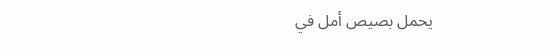يحمل بصيص أمل في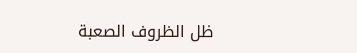ظل الظروف الصعبة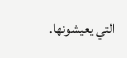التي يعيشونها.